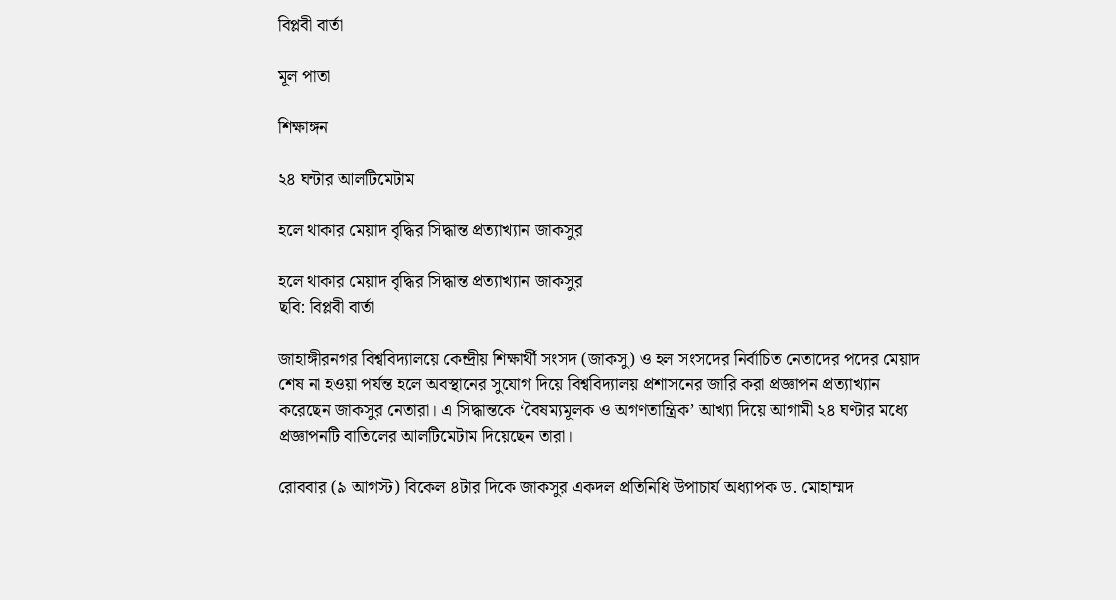বিপ্লবী বার্তা

মূল পাতা

শিক্ষাঙ্গন

২৪ ঘন্টার আলটিমেটাম

হলে থাকার মেয়াদ বৃদ্ধির সিদ্ধান্ত প্রত্যাখ্যান জাকসুর

হলে থাকার মেয়াদ বৃদ্ধির সিদ্ধান্ত প্রত্যাখ্যান জাকসুর
ছবি: বিপ্লবী বার্তা

জাহাঙ্গীরনগর বিশ্ববিদ্যালয়ে কেন্দ্রীয় শিক্ষার্থী সংসদ (জাকসু) ও হল সংসদের নির্বাচিত নেতাদের পদের মেয়াদ শেষ না হওয়া পর্যন্ত হলে অবস্থানের সুযোগ দিয়ে বিশ্ববিদ্যালয় প্রশাসনের জারি করা প্রজ্ঞাপন প্রত্যাখ্যান করেছেন জাকসুর নেতারা। এ সিদ্ধান্তকে ‘বৈষম্যমূলক ও অগণতান্ত্রিক’ আখ্যা দিয়ে আগামী ২৪ ঘণ্টার মধ্যে প্রজ্ঞাপনটি বাতিলের আলটিমেটাম দিয়েছেন তারা।

রোববার (৯ আগস্ট) বিকেল ৪টার দিকে জাকসুর একদল প্রতিনিধি উপাচার্য অধ্যাপক ড. মোহাম্মদ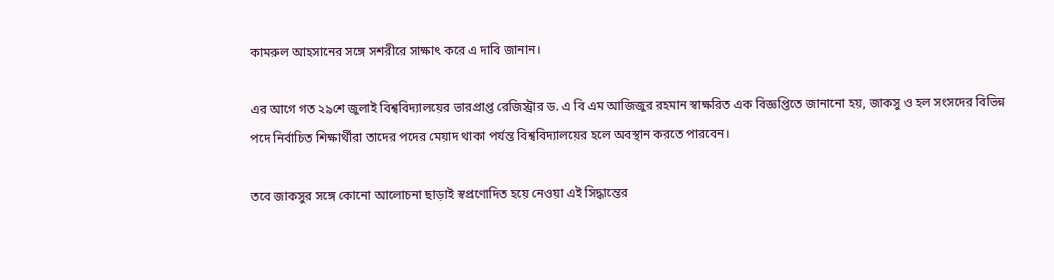কামরুল আহসানের সঙ্গে সশরীরে সাক্ষাৎ করে এ দাবি জানান।

এর আগে গত ২৯শে জুলাই বিশ্ববিদ্যালয়ের ভারপ্রাপ্ত রেজিস্ট্রার ড. এ বি এম আজিজুর রহমান স্বাক্ষরিত এক বিজ্ঞপ্তিতে জানানো হয়, জাকসু ও হল সংসদের বিভিন্ন পদে নির্বাচিত শিক্ষার্থীরা তাদের পদের মেয়াদ থাকা পর্যন্ত বিশ্ববিদ্যালয়ের হলে অবস্থান করতে পারবেন।

তবে জাকসুর সঙ্গে কোনো আলোচনা ছাড়াই স্বপ্রণোদিত হয়ে নেওয়া এই সিদ্ধান্তের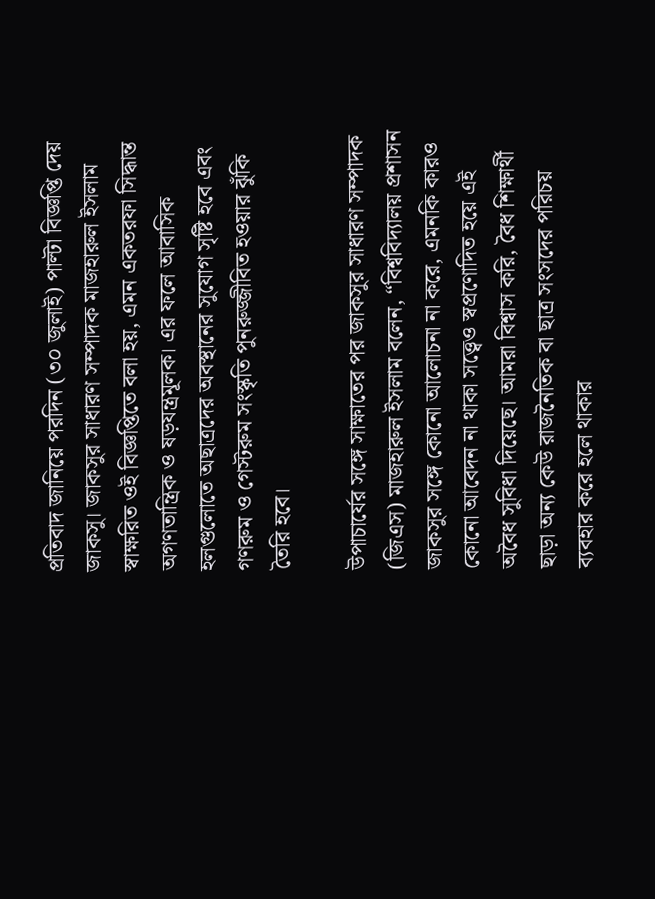প্রতিবাদ জানিয়ে পরদিন (৩০ জুলাই) পাল্টা বিজ্ঞপ্তি দেয় জাকসু। জাকসুর সাধারণ সম্পাদক মাজহারুল ইসলাম স্বাক্ষরিত ওই বিজ্ঞপ্তিতে বলা হয়, এমন একতরফা সিদ্ধান্ত অগণতান্ত্রিক ও ষড়যন্ত্রমূলক। এর ফলে আবাসিক হলগুলোতে অছাত্রদের অবস্থানের সুযোগ সৃষ্টি হবে এবং গণরুম ও গেস্টরুম সংস্কৃতি পুনরুজ্জীবিত হওয়ার ঝুঁকি তৈরি হবে।

উপাচার্যের সঙ্গে সাক্ষাতের পর জাকসুর সাধারণ সম্পাদক (জিএস) মাজহারুল ইসলাম বলেন, “বিশ্ববিদ্যালয় প্রশাসন জাকসুর সঙ্গে কোনো আলোচনা না করে, এমনকি কারও কোনো আবেদন না থাকা সত্ত্বেও স্বপ্রণোদিত হয়ে এই অবৈধ সুবিধা দিয়েছে। আমরা বিশ্বাস করি, বৈধ শিক্ষার্থী ছাড়া অন্য কেউ রাজনৈতিক বা ছাত্র সংসদের পরিচয় ব্যবহার করে হলে থাকার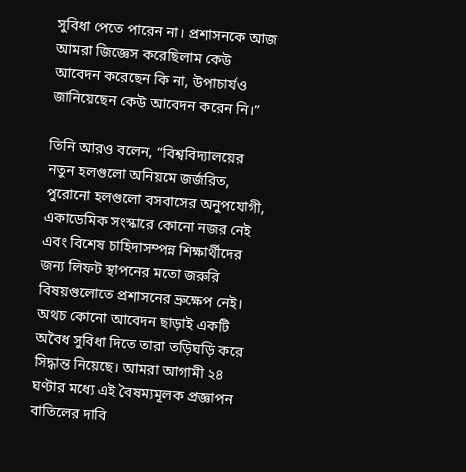সুবিধা পেতে পারেন না। প্রশাসনকে আজ আমরা জিজ্ঞেস করেছিলাম কেউ আবেদন করেছেন কি না, উপাচার্যও জানিয়েছেন কেউ আবেদন করেন নি।”

তিনি আরও বলেন, “বিশ্ববিদ্যালয়ের নতুন হলগুলো অনিয়মে জর্জরিত, পুরোনো হলগুলো বসবাসের অনুপযোগী, একাডেমিক সংস্কারে কোনো নজর নেই এবং বিশেষ চাহিদাসম্পন্ন শিক্ষার্থীদের জন্য লিফট স্থাপনের মতো জরুরি বিষয়গুলোতে প্রশাসনের ভ্রুক্ষেপ নেই। অথচ কোনো আবেদন ছাড়াই একটি অবৈধ সুবিধা দিতে তারা তড়িঘড়ি করে সিদ্ধান্ত নিয়েছে। আমরা আগামী ২৪ ঘণ্টার মধ্যে এই বৈষম্যমূলক প্রজ্ঞাপন বাতিলের দাবি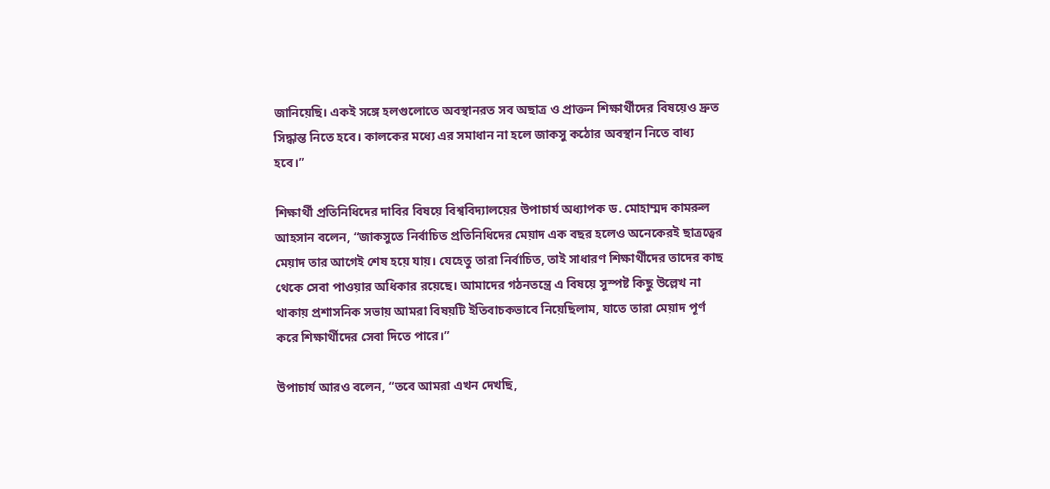জানিয়েছি। একই সঙ্গে হলগুলোতে অবস্থানরত সব অছাত্র ও প্রাক্তন শিক্ষার্থীদের বিষয়েও দ্রুত সিদ্ধান্ত নিতে হবে। কালকের মধ্যে এর সমাধান না হলে জাকসু কঠোর অবস্থান নিতে বাধ্য হবে।”

শিক্ষার্থী প্রতিনিধিদের দাবির বিষয়ে বিশ্ববিদ্যালয়ের উপাচার্য অধ্যাপক ড. মোহাম্মদ কামরুল আহসান বলেন, “জাকসুতে নির্বাচিত প্রতিনিধিদের মেয়াদ এক বছর হলেও অনেকেরই ছাত্রত্বের মেয়াদ তার আগেই শেষ হয়ে যায়। যেহেতু তারা নির্বাচিত, তাই সাধারণ শিক্ষার্থীদের তাদের কাছ থেকে সেবা পাওয়ার অধিকার রয়েছে। আমাদের গঠনতন্ত্রে এ বিষয়ে সুস্পষ্ট কিছু উল্লেখ না থাকায় প্রশাসনিক সভায় আমরা বিষয়টি ইতিবাচকভাবে নিয়েছিলাম, যাতে তারা মেয়াদ পূর্ণ করে শিক্ষার্থীদের সেবা দিতে পারে।”

উপাচার্য আরও বলেন, “তবে আমরা এখন দেখছি,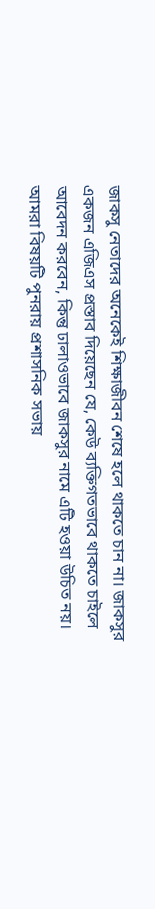জাকসু নেতাদের অনেকেই শিক্ষাজীবন শেষে হলে থাকতে চান না। জাকসুর একজন এজিএস প্রস্তাব দিয়েছেন যে, কেউ ব্যক্তিগতভাবে থাকতে চাইলে আবেদন করবেন, কিন্তু ঢালাওভাবে জাকসুর নামে এটি হওয়া উচিত নয়। আমরা বিষয়টি পুনরায় প্রশাসনিক সভায়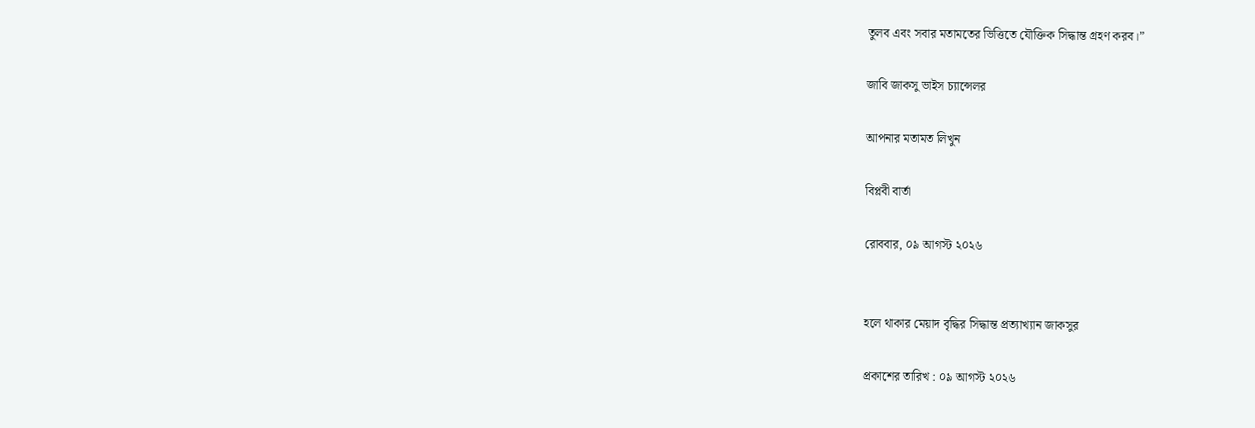তুলব এবং সবার মতামতের ভিত্তিতে যৌক্তিক সিদ্ধান্ত গ্রহণ করব।”

জাবি জাকসু ভাইস চ্যান্সেলর

আপনার মতামত লিখুন

বিপ্লবী বার্তা

রোববার, ০৯ আগস্ট ২০২৬


হলে থাকার মেয়াদ বৃদ্ধির সিদ্ধান্ত প্রত্যাখ্যান জাকসুর

প্রকাশের তারিখ : ০৯ আগস্ট ২০২৬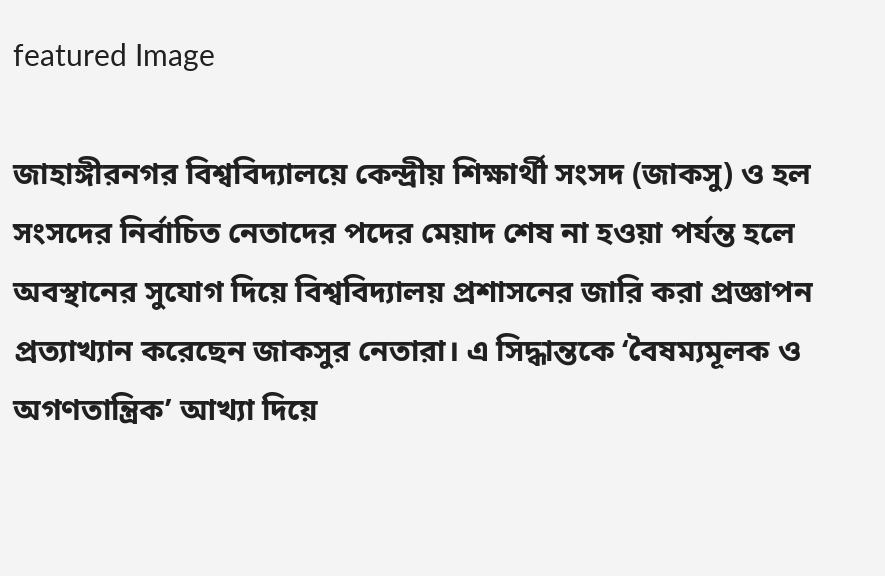featured Image

জাহাঙ্গীরনগর বিশ্ববিদ্যালয়ে কেন্দ্রীয় শিক্ষার্থী সংসদ (জাকসু) ও হল সংসদের নির্বাচিত নেতাদের পদের মেয়াদ শেষ না হওয়া পর্যন্ত হলে অবস্থানের সুযোগ দিয়ে বিশ্ববিদ্যালয় প্রশাসনের জারি করা প্রজ্ঞাপন প্রত্যাখ্যান করেছেন জাকসুর নেতারা। এ সিদ্ধান্তকে ‘বৈষম্যমূলক ও অগণতান্ত্রিক’ আখ্যা দিয়ে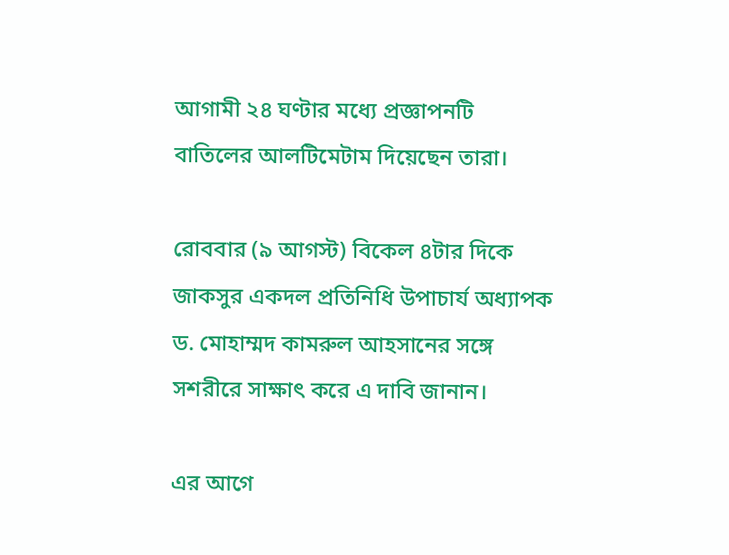আগামী ২৪ ঘণ্টার মধ্যে প্রজ্ঞাপনটি বাতিলের আলটিমেটাম দিয়েছেন তারা।

রোববার (৯ আগস্ট) বিকেল ৪টার দিকে জাকসুর একদল প্রতিনিধি উপাচার্য অধ্যাপক ড. মোহাম্মদ কামরুল আহসানের সঙ্গে সশরীরে সাক্ষাৎ করে এ দাবি জানান।

এর আগে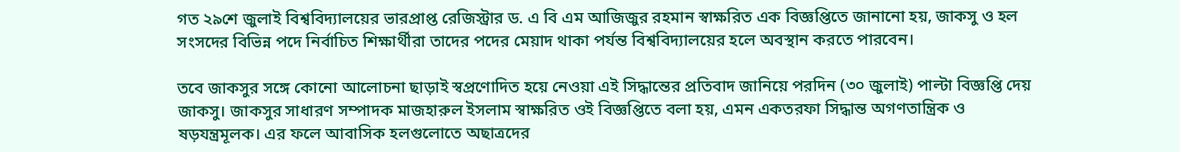গত ২৯শে জুলাই বিশ্ববিদ্যালয়ের ভারপ্রাপ্ত রেজিস্ট্রার ড. এ বি এম আজিজুর রহমান স্বাক্ষরিত এক বিজ্ঞপ্তিতে জানানো হয়, জাকসু ও হল সংসদের বিভিন্ন পদে নির্বাচিত শিক্ষার্থীরা তাদের পদের মেয়াদ থাকা পর্যন্ত বিশ্ববিদ্যালয়ের হলে অবস্থান করতে পারবেন।

তবে জাকসুর সঙ্গে কোনো আলোচনা ছাড়াই স্বপ্রণোদিত হয়ে নেওয়া এই সিদ্ধান্তের প্রতিবাদ জানিয়ে পরদিন (৩০ জুলাই) পাল্টা বিজ্ঞপ্তি দেয় জাকসু। জাকসুর সাধারণ সম্পাদক মাজহারুল ইসলাম স্বাক্ষরিত ওই বিজ্ঞপ্তিতে বলা হয়, এমন একতরফা সিদ্ধান্ত অগণতান্ত্রিক ও ষড়যন্ত্রমূলক। এর ফলে আবাসিক হলগুলোতে অছাত্রদের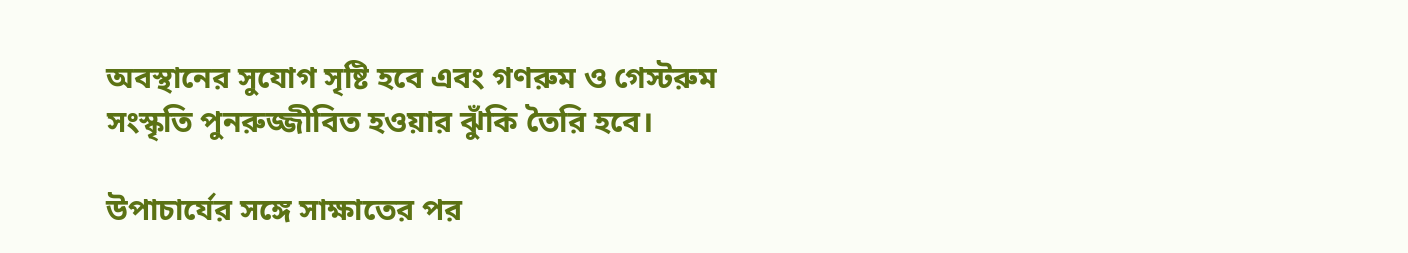অবস্থানের সুযোগ সৃষ্টি হবে এবং গণরুম ও গেস্টরুম সংস্কৃতি পুনরুজ্জীবিত হওয়ার ঝুঁকি তৈরি হবে।

উপাচার্যের সঙ্গে সাক্ষাতের পর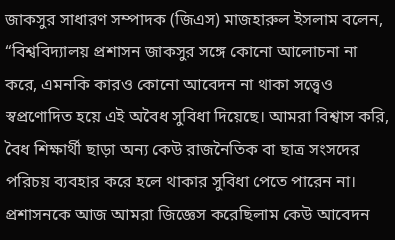জাকসুর সাধারণ সম্পাদক (জিএস) মাজহারুল ইসলাম বলেন, “বিশ্ববিদ্যালয় প্রশাসন জাকসুর সঙ্গে কোনো আলোচনা না করে, এমনকি কারও কোনো আবেদন না থাকা সত্ত্বেও স্বপ্রণোদিত হয়ে এই অবৈধ সুবিধা দিয়েছে। আমরা বিশ্বাস করি, বৈধ শিক্ষার্থী ছাড়া অন্য কেউ রাজনৈতিক বা ছাত্র সংসদের পরিচয় ব্যবহার করে হলে থাকার সুবিধা পেতে পারেন না। প্রশাসনকে আজ আমরা জিজ্ঞেস করেছিলাম কেউ আবেদন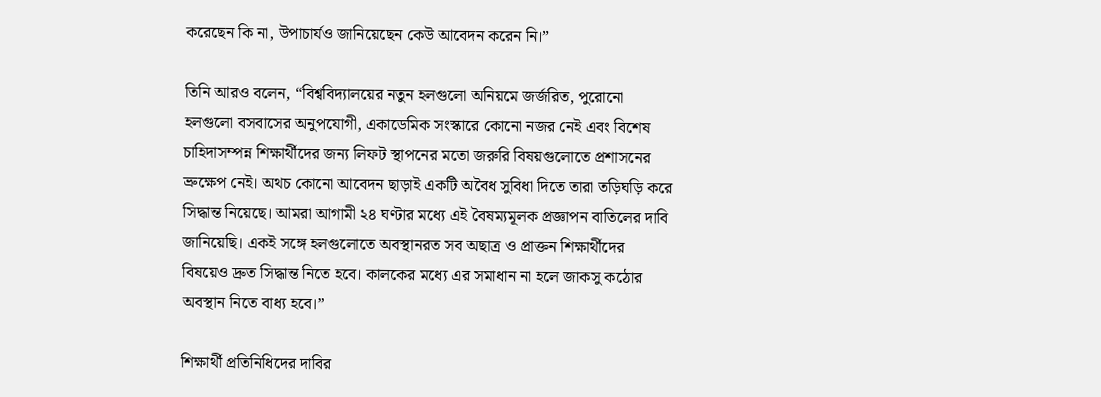করেছেন কি না, উপাচার্যও জানিয়েছেন কেউ আবেদন করেন নি।”

তিনি আরও বলেন, “বিশ্ববিদ্যালয়ের নতুন হলগুলো অনিয়মে জর্জরিত, পুরোনো হলগুলো বসবাসের অনুপযোগী, একাডেমিক সংস্কারে কোনো নজর নেই এবং বিশেষ চাহিদাসম্পন্ন শিক্ষার্থীদের জন্য লিফট স্থাপনের মতো জরুরি বিষয়গুলোতে প্রশাসনের ভ্রুক্ষেপ নেই। অথচ কোনো আবেদন ছাড়াই একটি অবৈধ সুবিধা দিতে তারা তড়িঘড়ি করে সিদ্ধান্ত নিয়েছে। আমরা আগামী ২৪ ঘণ্টার মধ্যে এই বৈষম্যমূলক প্রজ্ঞাপন বাতিলের দাবি জানিয়েছি। একই সঙ্গে হলগুলোতে অবস্থানরত সব অছাত্র ও প্রাক্তন শিক্ষার্থীদের বিষয়েও দ্রুত সিদ্ধান্ত নিতে হবে। কালকের মধ্যে এর সমাধান না হলে জাকসু কঠোর অবস্থান নিতে বাধ্য হবে।”

শিক্ষার্থী প্রতিনিধিদের দাবির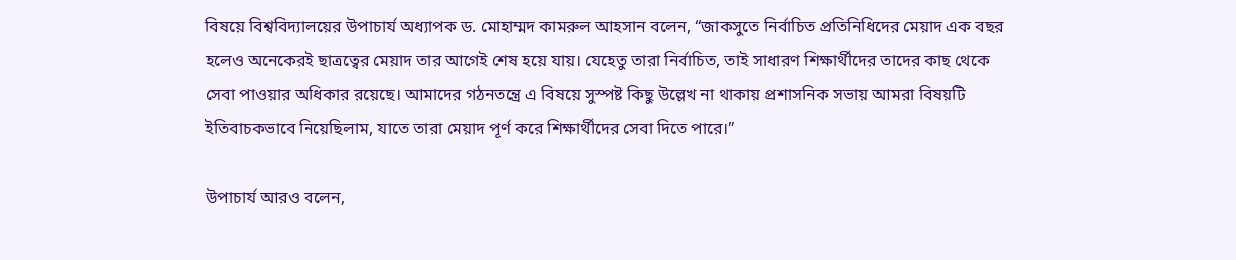বিষয়ে বিশ্ববিদ্যালয়ের উপাচার্য অধ্যাপক ড. মোহাম্মদ কামরুল আহসান বলেন, “জাকসুতে নির্বাচিত প্রতিনিধিদের মেয়াদ এক বছর হলেও অনেকেরই ছাত্রত্বের মেয়াদ তার আগেই শেষ হয়ে যায়। যেহেতু তারা নির্বাচিত, তাই সাধারণ শিক্ষার্থীদের তাদের কাছ থেকে সেবা পাওয়ার অধিকার রয়েছে। আমাদের গঠনতন্ত্রে এ বিষয়ে সুস্পষ্ট কিছু উল্লেখ না থাকায় প্রশাসনিক সভায় আমরা বিষয়টি ইতিবাচকভাবে নিয়েছিলাম, যাতে তারা মেয়াদ পূর্ণ করে শিক্ষার্থীদের সেবা দিতে পারে।”

উপাচার্য আরও বলেন,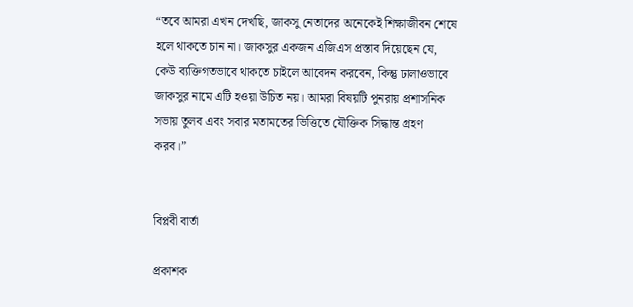“তবে আমরা এখন দেখছি, জাকসু নেতাদের অনেকেই শিক্ষাজীবন শেষে হলে থাকতে চান না। জাকসুর একজন এজিএস প্রস্তাব দিয়েছেন যে, কেউ ব্যক্তিগতভাবে থাকতে চাইলে আবেদন করবেন, কিন্তু ঢালাওভাবে জাকসুর নামে এটি হওয়া উচিত নয়। আমরা বিষয়টি পুনরায় প্রশাসনিক সভায় তুলব এবং সবার মতামতের ভিত্তিতে যৌক্তিক সিদ্ধান্ত গ্রহণ করব।”


বিপ্লবী বার্তা

প্রকাশক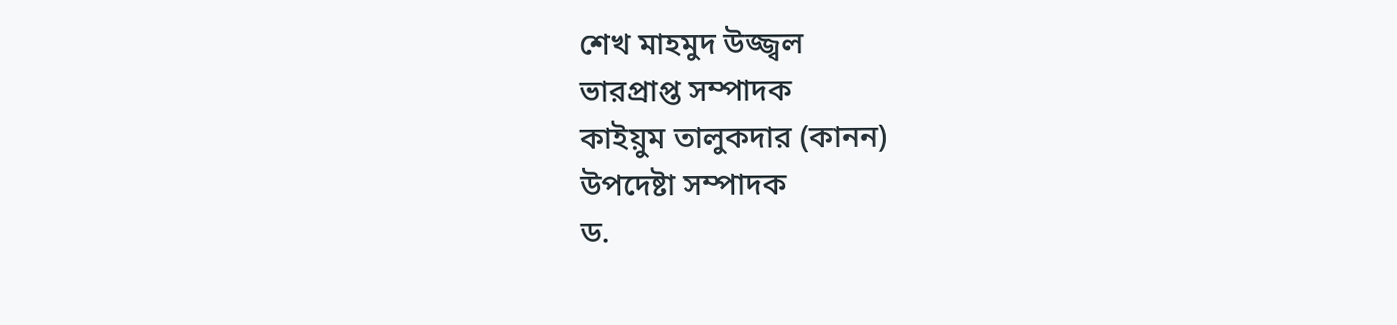শেখ মাহমুদ উজ্জ্বল
ভারপ্রাপ্ত সম্পাদক
কাইয়ুম তালুকদার (কানন)
উপদেষ্টা সম্পাদক
ড.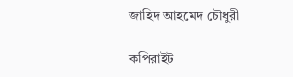জাহিদ আহমেদ চৌধুরী

কপিরাইট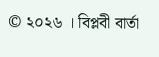© ২০২৬ । বিপ্লবী বার্তা